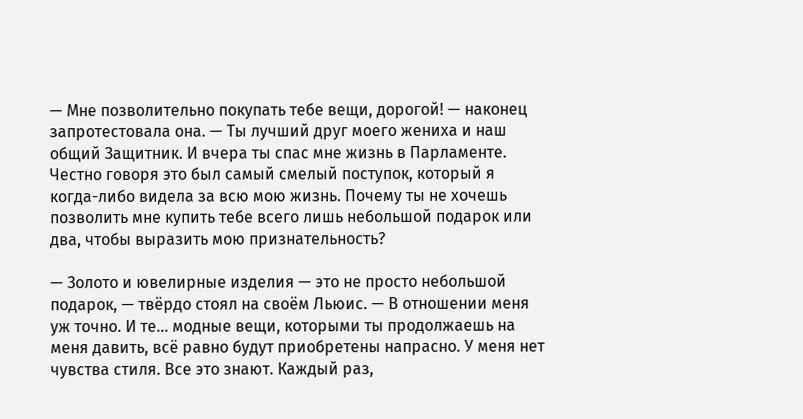— Мне позволительно покупать тебе вещи, дорогой! — наконец запротестовала она. — Ты лучший друг моего жениха и наш общий Защитник. И вчера ты спас мне жизнь в Парламенте. Честно говоря это был самый смелый поступок, который я когда-либо видела за всю мою жизнь. Почему ты не хочешь позволить мне купить тебе всего лишь небольшой подарок или два, чтобы выразить мою признательность?

— Золото и ювелирные изделия — это не просто небольшой подарок, — твёрдо стоял на своём Льюис. — В отношении меня уж точно. И те... модные вещи, которыми ты продолжаешь на меня давить, всё равно будут приобретены напрасно. У меня нет чувства стиля. Все это знают. Каждый раз,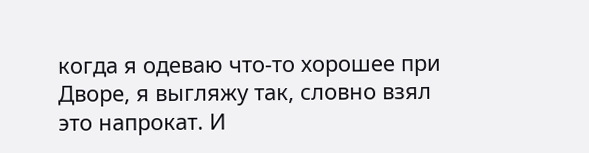когда я одеваю что-то хорошее при Дворе, я выгляжу так, словно взял это напрокат. И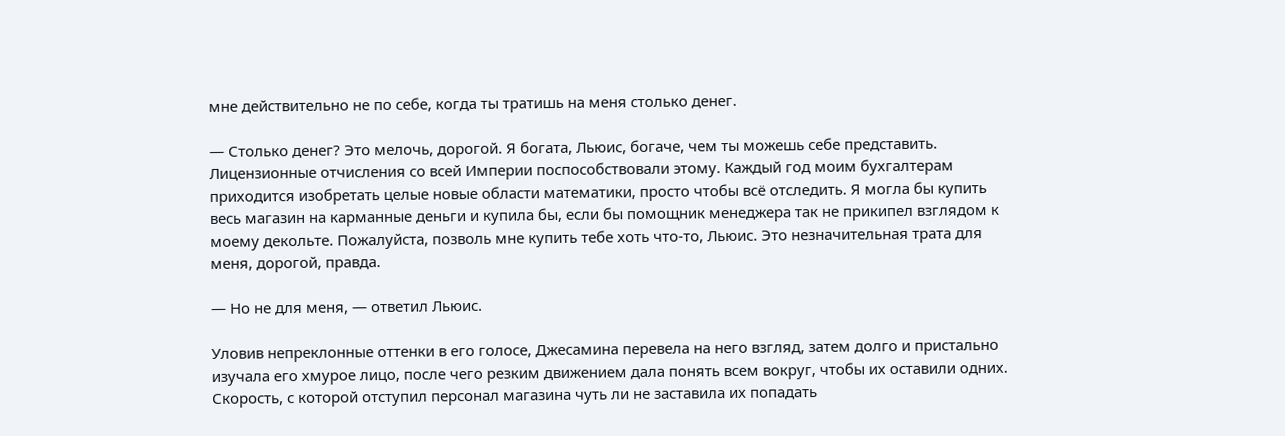мне действительно не по себе, когда ты тратишь на меня столько денег.

— Столько денег? Это мелочь, дорогой. Я богата, Льюис, богаче, чем ты можешь себе представить. Лицензионные отчисления со всей Империи поспособствовали этому. Каждый год моим бухгалтерам приходится изобретать целые новые области математики, просто чтобы всё отследить. Я могла бы купить весь магазин на карманные деньги и купила бы, если бы помощник менеджера так не прикипел взглядом к моему декольте. Пожалуйста, позволь мне купить тебе хоть что-то, Льюис. Это незначительная трата для меня, дорогой, правда.

— Но не для меня, — ответил Льюис.

Уловив непреклонные оттенки в его голосе, Джесамина перевела на него взгляд, затем долго и пристально изучала его хмурое лицо, после чего резким движением дала понять всем вокруг, чтобы их оставили одних. Скорость, с которой отступил персонал магазина чуть ли не заставила их попадать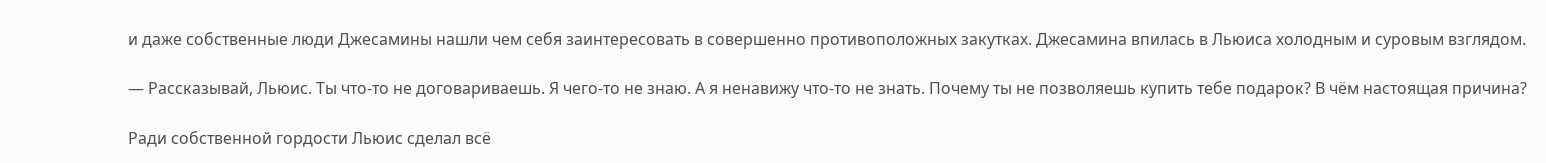и даже собственные люди Джесамины нашли чем себя заинтересовать в совершенно противоположных закутках. Джесамина впилась в Льюиса холодным и суровым взглядом.

— Рассказывай, Льюис. Ты что-то не договариваешь. Я чего-то не знаю. А я ненавижу что-то не знать. Почему ты не позволяешь купить тебе подарок? В чём настоящая причина?

Ради собственной гордости Льюис сделал всё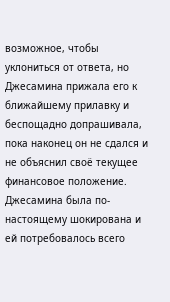возможное, чтобы уклониться от ответа, но Джесамина прижала его к ближайшему прилавку и беспощадно допрашивала, пока наконец он не сдался и не объяснил своё текущее финансовое положение. Джесамина была по-настоящему шокирована и ей потребовалось всего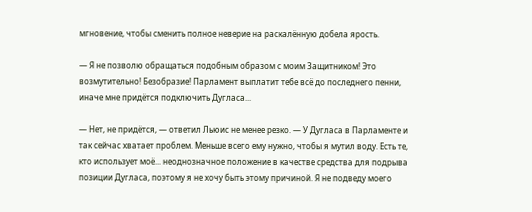мгновение, чтобы сменить полное неверие на раскалённую добела ярость.

— Я не позволю обращаться подобным образом с моим Защитником! Это возмутительно! Безобразие! Парламент выплатит тебе всё до последнего пенни, иначе мне придётся подключить Дугласа...

— Нет, не придётся, — ответил Льюис не менее резко. — У Дугласа в Парламенте и так сейчас хватает проблем. Меньше всего ему нужно, чтобы я мутил воду. Есть те, кто использует моё... неоднозначное положение в качестве средства для подрыва позиции Дугласа, поэтому я не хочу быть этому причиной. Я не подведу моего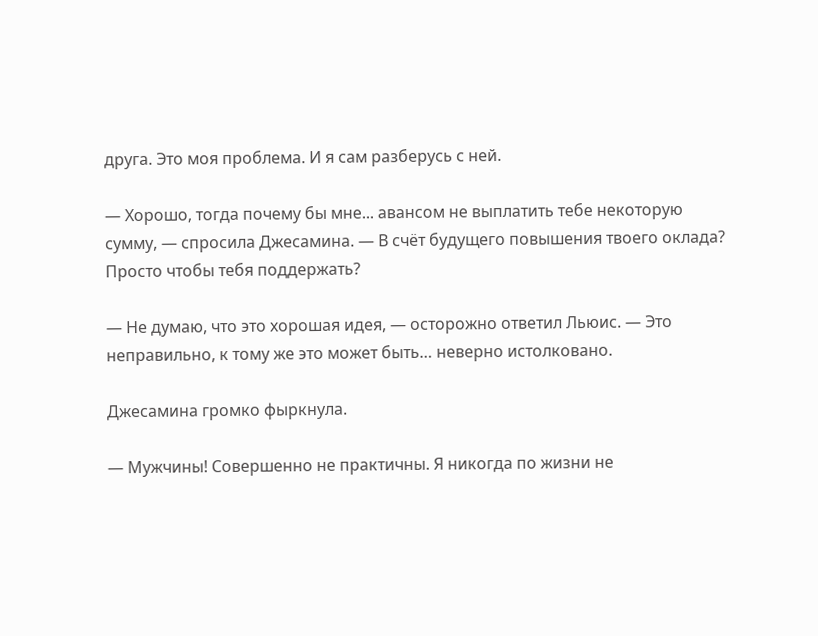друга. Это моя проблема. И я сам разберусь с ней.

— Хорошо, тогда почему бы мне... авансом не выплатить тебе некоторую сумму, — спросила Джесамина. — В счёт будущего повышения твоего оклада? Просто чтобы тебя поддержать?

— Не думаю, что это хорошая идея, — осторожно ответил Льюис. — Это неправильно, к тому же это может быть… неверно истолковано.

Джесамина громко фыркнула.

— Мужчины! Совершенно не практичны. Я никогда по жизни не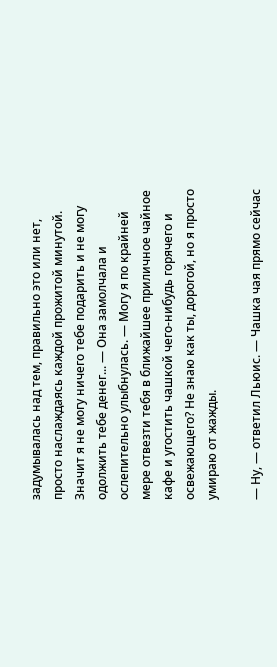задумывалась над тем, правильно это или нет, просто наслаждаясь каждой прожитой минутой. Значит я не могу ничего тебе подарить и не могу одолжить тебе денег... — Она замолчала и ослепительно улыбнулась. — Могу я по крайней мере отвезти тебя в ближайшее приличное чайное кафе и угостить чашкой чего-нибудь горячего и освежающего? Не знаю как ты, дорогой, но я просто умираю от жажды.

— Ну, — ответил Льюис. — Чашка чая прямо сейчас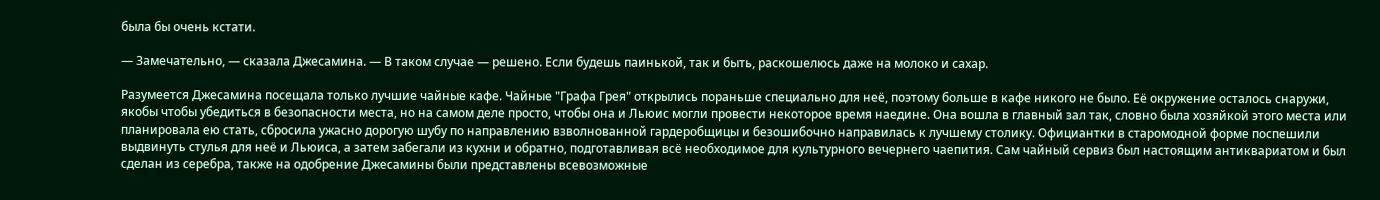была бы очень кстати.

— Замечательно, — сказала Джесамина. — В таком случае — решено. Если будешь паинькой, так и быть, раскошелюсь даже на молоко и сахар.

Разумеется Джесамина посещала только лучшие чайные кафе. Чайные "Графа Грея" открылись пораньше специально для неё, поэтому больше в кафе никого не было. Её окружение осталось снаружи, якобы чтобы убедиться в безопасности места, но на самом деле просто, чтобы она и Льюис могли провести некоторое время наедине. Она вошла в главный зал так, словно была хозяйкой этого места или планировала ею стать, сбросила ужасно дорогую шубу по направлению взволнованной гардеробщицы и безошибочно направилась к лучшему столику. Официантки в старомодной форме поспешили выдвинуть стулья для неё и Льюиса, а затем забегали из кухни и обратно, подготавливая всё необходимое для культурного вечернего чаепития. Сам чайный сервиз был настоящим антиквариатом и был сделан из серебра, также на одобрение Джесамины были представлены всевозможные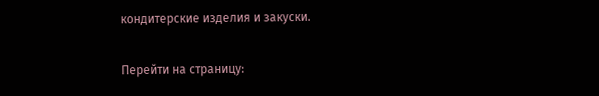кондитерские изделия и закуски.

Перейти на страницу: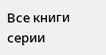Все книги серии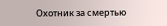Охотник за смертью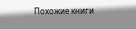Похожие книги